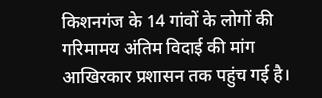किशनगंज के 14 गांवों के लोगों की गरिमामय अंतिम विदाई की मांग आखिरकार प्रशासन तक पहुंच गई है।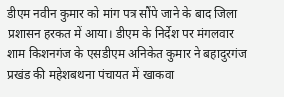डीएम नवीन कुमार को मांग पत्र सौंपे जाने के बाद जिला प्रशासन हरकत में आया। डीएम के निर्देश पर मंगलवार शाम किशनगंज के एसडीएम अनिकेत कुमार ने बहादुरगंज प्रखंड की महेशबथना पंचायत में खाकवा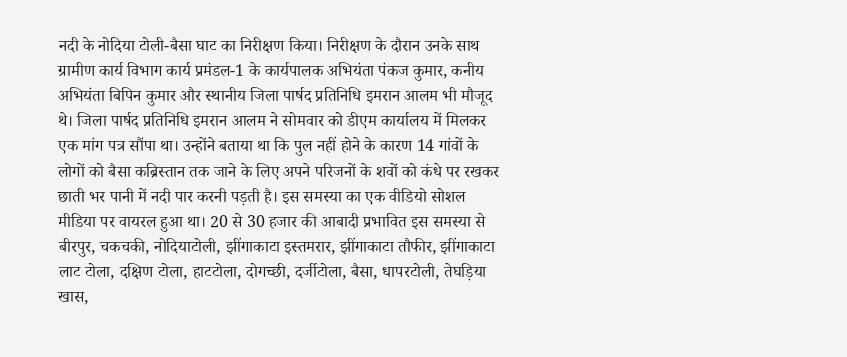नदी के नोदिया टोली-बैसा घाट का निरीक्षण किया। निरीक्षण के दौरान उनके साथ ग्रामीण कार्य विभाग कार्य प्रमंडल-1 के कार्यपालक अभियंता पंकज कुमार, कनीय अभियंता बिपिन कुमार और स्थानीय जिला पार्षद प्रतिनिधि इमरान आलम भी मौजूद थे। जिला पार्षद प्रतिनिधि इमरान आलम ने सोमवार को डीएम कार्यालय में मिलकर एक मांग पत्र सौंपा था। उन्होंने बताया था कि पुल नहीं होने के कारण 14 गांवों के लोगों को बैसा कब्रिस्तान तक जाने के लिए अपने परिजनों के शवों को कंधे पर रखकर छाती भर पानी में नदी पार करनी पड़ती है। इस समस्या का एक वीडियो सोशल मीडिया पर वायरल हुआ था। 20 से 30 हजार की आबादी प्रभावित इस समस्या से बीरपुर, चकचकी, नोदियाटोली, झींगाकाटा इस्तमरार, झींगाकाटा तौफीर, झींगाकाटा लाट टोला, दक्षिण टोला, हाटटोला, दोगच्छी, दर्जीटोला, बैसा, धापरटोली, तेघड़िया खास,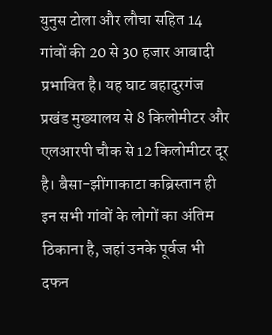युनुस टोला और लौचा सहित 14 गांवों की 20 से 30 हजार आबादी प्रभावित है। यह घाट बहादुरगंज प्रखंड मुख्यालय से 8 किलोमीटर और एलआरपी चौक से 12 किलोमीटर दूर है। बैसा-झींगाकाटा कब्रिस्तान ही इन सभी गांवों के लोगों का अंतिम ठिकाना है, जहां उनके पूर्वज भी दफन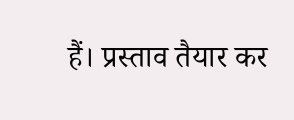हैं। प्रस्ताव तैयार कर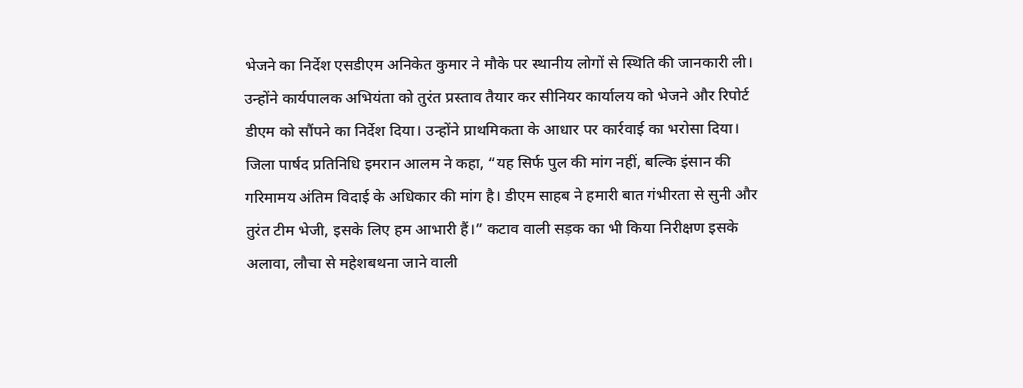भेजने का निर्देश एसडीएम अनिकेत कुमार ने मौके पर स्थानीय लोगों से स्थिति की जानकारी ली। उन्होंने कार्यपालक अभियंता को तुरंत प्रस्ताव तैयार कर सीनियर कार्यालय को भेजने और रिपोर्ट डीएम को सौंपने का निर्देश दिया। उन्होंने प्राथमिकता के आधार पर कार्रवाई का भरोसा दिया। जिला पार्षद प्रतिनिधि इमरान आलम ने कहा, “यह सिर्फ पुल की मांग नहीं, बल्कि इंसान की गरिमामय अंतिम विदाई के अधिकार की मांग है। डीएम साहब ने हमारी बात गंभीरता से सुनी और तुरंत टीम भेजी, इसके लिए हम आभारी हैं।” कटाव वाली सड़क का भी किया निरीक्षण इसके अलावा, लौचा से महेशबथना जाने वाली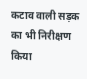कटाव वाली सड़क का भी निरीक्षण किया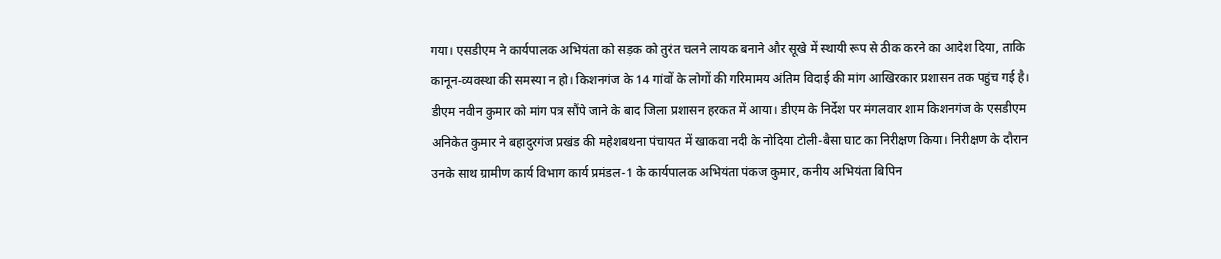गया। एसडीएम ने कार्यपालक अभियंता को सड़क को तुरंत चलने लायक बनाने और सूखे में स्थायी रूप से ठीक करने का आदेश दिया, ताकि कानून-व्यवस्था की समस्या न हो। किशनगंज के 14 गांवों के लोगों की गरिमामय अंतिम विदाई की मांग आखिरकार प्रशासन तक पहुंच गई है। डीएम नवीन कुमार को मांग पत्र सौंपे जाने के बाद जिला प्रशासन हरकत में आया। डीएम के निर्देश पर मंगलवार शाम किशनगंज के एसडीएम अनिकेत कुमार ने बहादुरगंज प्रखंड की महेशबथना पंचायत में खाकवा नदी के नोदिया टोली-बैसा घाट का निरीक्षण किया। निरीक्षण के दौरान उनके साथ ग्रामीण कार्य विभाग कार्य प्रमंडल-1 के कार्यपालक अभियंता पंकज कुमार, कनीय अभियंता बिपिन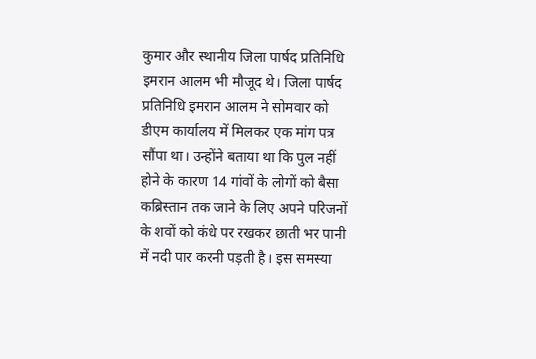कुमार और स्थानीय जिला पार्षद प्रतिनिधि इमरान आलम भी मौजूद थे। जिला पार्षद प्रतिनिधि इमरान आलम ने सोमवार को डीएम कार्यालय में मिलकर एक मांग पत्र सौंपा था। उन्होंने बताया था कि पुल नहीं होने के कारण 14 गांवों के लोगों को बैसा कब्रिस्तान तक जाने के लिए अपने परिजनों के शवों को कंधे पर रखकर छाती भर पानी में नदी पार करनी पड़ती है। इस समस्या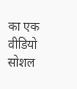का एक वीडियो सोशल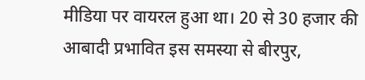मीडिया पर वायरल हुआ था। 20 से 30 हजार की आबादी प्रभावित इस समस्या से बीरपुर,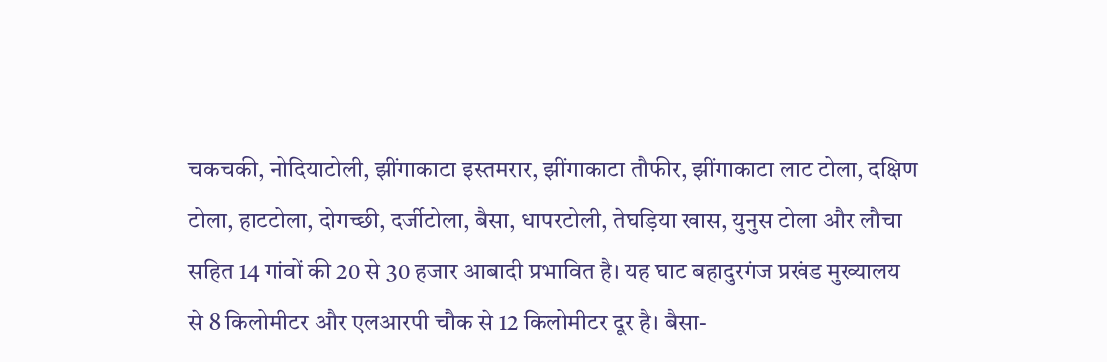चकचकी, नोदियाटोली, झींगाकाटा इस्तमरार, झींगाकाटा तौफीर, झींगाकाटा लाट टोला, दक्षिण टोला, हाटटोला, दोगच्छी, दर्जीटोला, बैसा, धापरटोली, तेघड़िया खास, युनुस टोला और लौचा सहित 14 गांवों की 20 से 30 हजार आबादी प्रभावित है। यह घाट बहादुरगंज प्रखंड मुख्यालय से 8 किलोमीटर और एलआरपी चौक से 12 किलोमीटर दूर है। बैसा-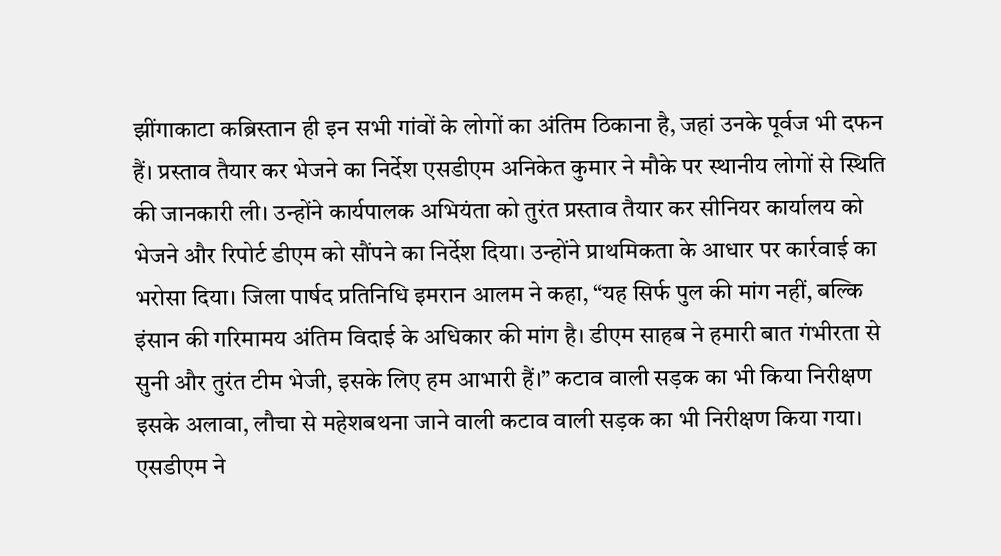झींगाकाटा कब्रिस्तान ही इन सभी गांवों के लोगों का अंतिम ठिकाना है, जहां उनके पूर्वज भी दफन हैं। प्रस्ताव तैयार कर भेजने का निर्देश एसडीएम अनिकेत कुमार ने मौके पर स्थानीय लोगों से स्थिति की जानकारी ली। उन्होंने कार्यपालक अभियंता को तुरंत प्रस्ताव तैयार कर सीनियर कार्यालय को भेजने और रिपोर्ट डीएम को सौंपने का निर्देश दिया। उन्होंने प्राथमिकता के आधार पर कार्रवाई का भरोसा दिया। जिला पार्षद प्रतिनिधि इमरान आलम ने कहा, “यह सिर्फ पुल की मांग नहीं, बल्कि इंसान की गरिमामय अंतिम विदाई के अधिकार की मांग है। डीएम साहब ने हमारी बात गंभीरता से सुनी और तुरंत टीम भेजी, इसके लिए हम आभारी हैं।” कटाव वाली सड़क का भी किया निरीक्षण इसके अलावा, लौचा से महेशबथना जाने वाली कटाव वाली सड़क का भी निरीक्षण किया गया। एसडीएम ने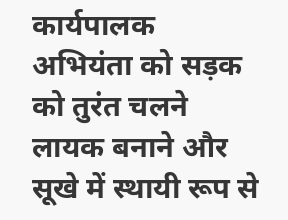कार्यपालक अभियंता को सड़क को तुरंत चलने लायक बनाने और सूखे में स्थायी रूप से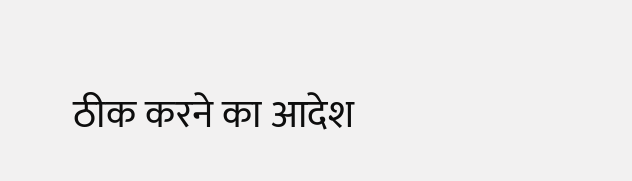ठीक करने का आदेश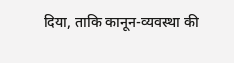दिया, ताकि कानून-व्यवस्था की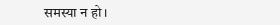समस्या न हो।